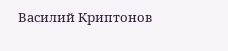Василий Криптонов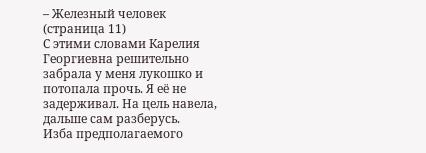– Железный человек (страница 11)
С этими словами Карелия Георгиевна решительно забрала у меня лукошко и потопала прочь. Я её не задерживал. На цель навела, дальше сам разберусь.
Изба предполагаемого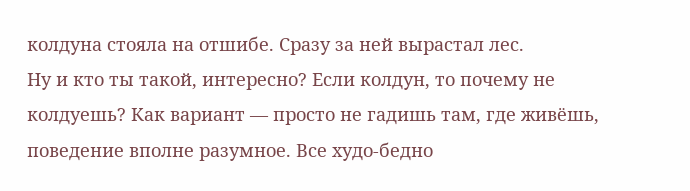колдуна стояла на отшибе. Сразу за ней вырастал лес.
Ну и кто ты такой, интересно? Если колдун, то почему не колдуешь? Как вариант — просто не гадишь там, где живёшь, поведение вполне разумное. Все худо-бедно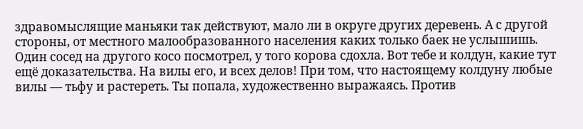здравомыслящие маньяки так действуют, мало ли в округе других деревень. А с другой стороны, от местного малообразованного населения каких только баек не услышишь. Один сосед на другого косо посмотрел, у того корова сдохла. Вот тебе и колдун, какие тут ещё доказательства. На вилы его, и всех делов! При том, что настоящему колдуну любые вилы — тьфу и растереть. Ты попала, художественно выражаясь. Против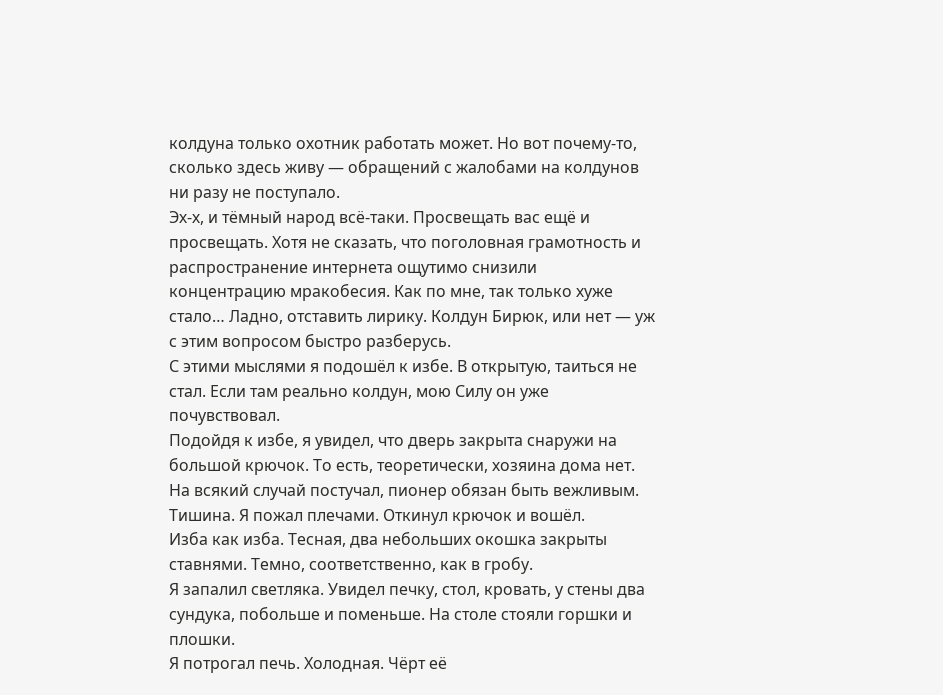колдуна только охотник работать может. Но вот почему-то, сколько здесь живу — обращений с жалобами на колдунов ни разу не поступало.
Эх-х, и тёмный народ всё-таки. Просвещать вас ещё и просвещать. Хотя не сказать, что поголовная грамотность и распространение интернета ощутимо снизили концентрацию мракобесия. Как по мне, так только хуже стало… Ладно, отставить лирику. Колдун Бирюк, или нет — уж с этим вопросом быстро разберусь.
С этими мыслями я подошёл к избе. В открытую, таиться не стал. Если там реально колдун, мою Силу он уже почувствовал.
Подойдя к избе, я увидел, что дверь закрыта снаружи на большой крючок. То есть, теоретически, хозяина дома нет. На всякий случай постучал, пионер обязан быть вежливым.
Тишина. Я пожал плечами. Откинул крючок и вошёл.
Изба как изба. Тесная, два небольших окошка закрыты ставнями. Темно, соответственно, как в гробу.
Я запалил светляка. Увидел печку, стол, кровать, у стены два сундука, побольше и поменьше. На столе стояли горшки и плошки.
Я потрогал печь. Холодная. Чёрт её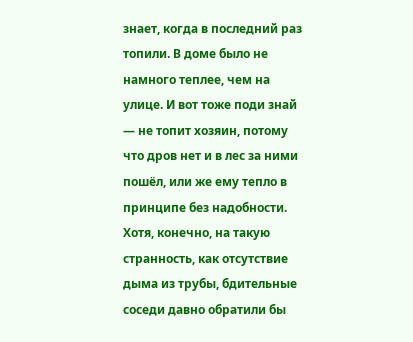знает, когда в последний раз топили. В доме было не намного теплее, чем на улице. И вот тоже поди знай — не топит хозяин, потому что дров нет и в лес за ними пошёл, или же ему тепло в принципе без надобности. Хотя, конечно, на такую странность, как отсутствие дыма из трубы, бдительные соседи давно обратили бы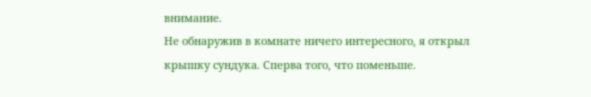внимание.
Не обнаружив в комнате ничего интересного, я открыл крышку сундука. Сперва того, что поменьше.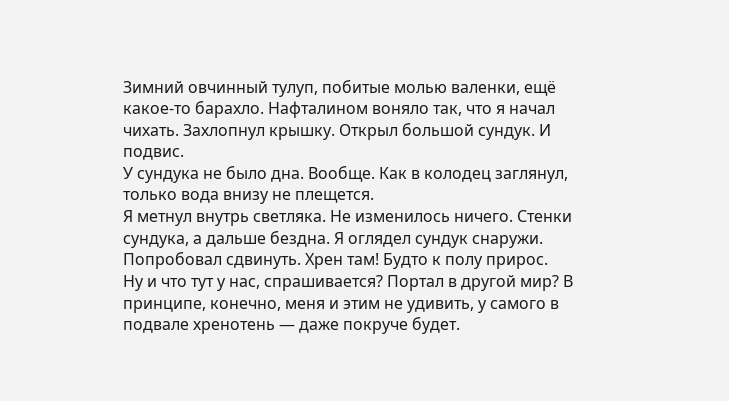Зимний овчинный тулуп, побитые молью валенки, ещё какое-то барахло. Нафталином воняло так, что я начал чихать. Захлопнул крышку. Открыл большой сундук. И подвис.
У сундука не было дна. Вообще. Как в колодец заглянул, только вода внизу не плещется.
Я метнул внутрь светляка. Не изменилось ничего. Стенки сундука, а дальше бездна. Я оглядел сундук снаружи. Попробовал сдвинуть. Хрен там! Будто к полу прирос.
Ну и что тут у нас, спрашивается? Портал в другой мир? В принципе, конечно, меня и этим не удивить, у самого в подвале хренотень — даже покруче будет.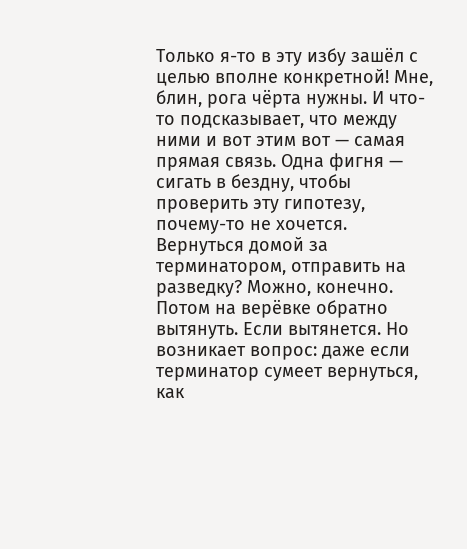Только я-то в эту избу зашёл с целью вполне конкретной! Мне, блин, рога чёрта нужны. И что-то подсказывает, что между ними и вот этим вот — самая прямая связь. Одна фигня — сигать в бездну, чтобы проверить эту гипотезу, почему-то не хочется.
Вернуться домой за терминатором, отправить на разведку? Можно, конечно. Потом на верёвке обратно вытянуть. Если вытянется. Но возникает вопрос: даже если терминатор сумеет вернуться, как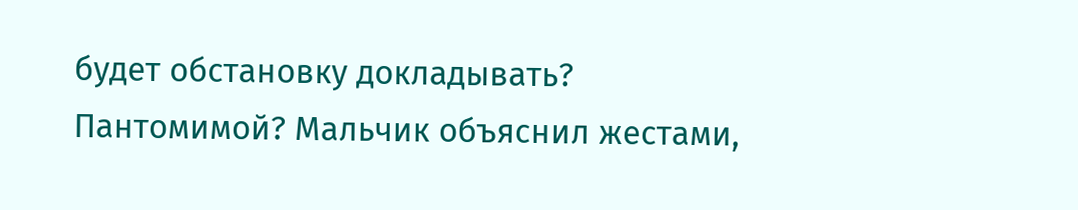будет обстановку докладывать? Пантомимой? Мальчик объяснил жестами,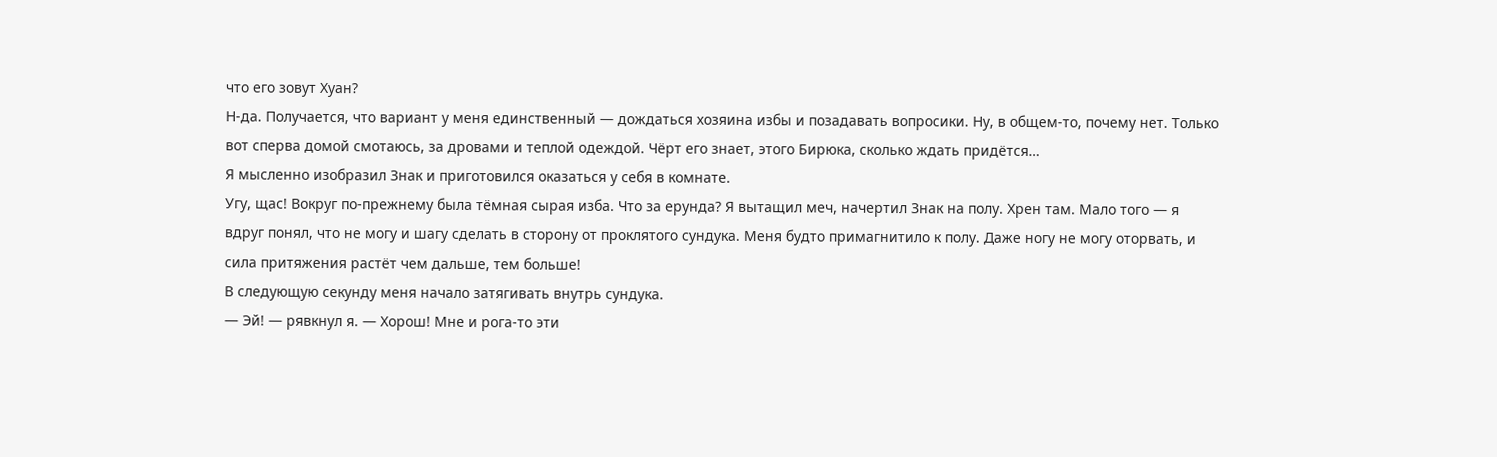что его зовут Хуан?
Н-да. Получается, что вариант у меня единственный — дождаться хозяина избы и позадавать вопросики. Ну, в общем-то, почему нет. Только вот сперва домой смотаюсь, за дровами и теплой одеждой. Чёрт его знает, этого Бирюка, сколько ждать придётся…
Я мысленно изобразил Знак и приготовился оказаться у себя в комнате.
Угу, щас! Вокруг по-прежнему была тёмная сырая изба. Что за ерунда? Я вытащил меч, начертил Знак на полу. Хрен там. Мало того — я вдруг понял, что не могу и шагу сделать в сторону от проклятого сундука. Меня будто примагнитило к полу. Даже ногу не могу оторвать, и сила притяжения растёт чем дальше, тем больше!
В следующую секунду меня начало затягивать внутрь сундука.
— Эй! — рявкнул я. — Хорош! Мне и рога-то эти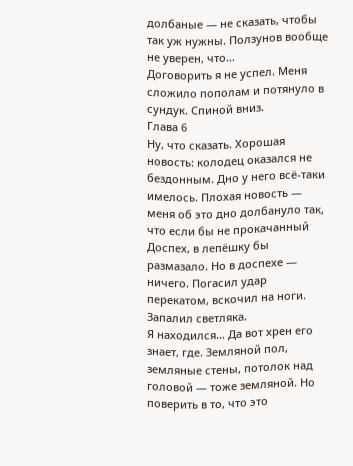долбаные — не сказать, чтобы так уж нужны. Ползунов вообще не уверен, что…
Договорить я не успел. Меня сложило пополам и потянуло в сундук. Спиной вниз.
Глава 6
Ну, что сказать. Хорошая новость: колодец оказался не бездонным. Дно у него всё-таки имелось. Плохая новость — меня об это дно долбануло так, что если бы не прокачанный Доспех, в лепёшку бы размазало. Но в доспехе — ничего. Погасил удар перекатом, вскочил на ноги. Запалил светляка.
Я находился… Да вот хрен его знает, где. Земляной пол, земляные стены, потолок над головой — тоже земляной. Но поверить в то, что это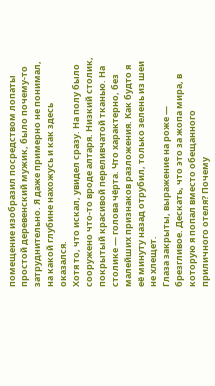помещение изобразил посредством лопаты простой деревенский мужик, было почему-то затруднительно. Я даже примерно не понимал, на какой глубине нахожусь и как здесь оказался.
Хотя то, что искал, увидел сразу. На полу было сооружено что-то вроде алтаря. Низкий столик, покрытый красивой переливчатой тканью. На столике — голова чёрта. Что характерно, без малейших признаков разложения. Как будто я её минуту назад отрубил, только зелень из шеи не хлещет.
Глаза закрыты, выражение на роже — брезгливое. Дескать, что это за жопа мира, в которую я попал вместо обещанного приличного отеля? Почему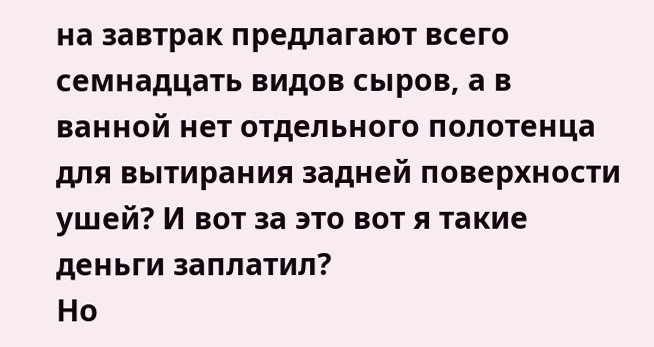на завтрак предлагают всего семнадцать видов сыров, а в ванной нет отдельного полотенца для вытирания задней поверхности ушей? И вот за это вот я такие деньги заплатил?
Но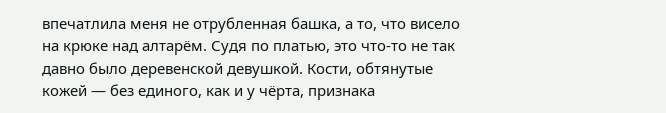впечатлила меня не отрубленная башка, а то, что висело на крюке над алтарём. Судя по платью, это что-то не так давно было деревенской девушкой. Кости, обтянутые кожей — без единого, как и у чёрта, признака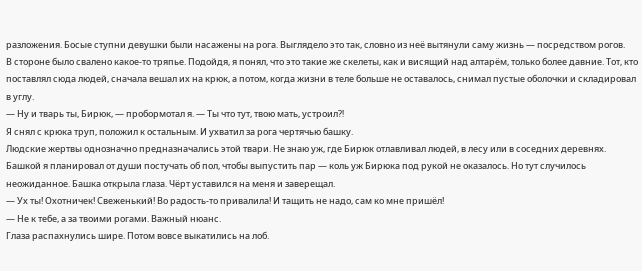разложения. Босые ступни девушки были насажены на рога. Выглядело это так, словно из неё вытянули саму жизнь — посредством рогов.
В стороне было свалено какое-то тряпье. Подойдя, я понял, что это такие же скелеты, как и висящий над алтарём, только более давние. Тот, кто поставлял сюда людей, сначала вешал их на крюк, а потом, когда жизни в теле больше не оставалось, снимал пустые оболочки и складировал в углу.
— Ну и тварь ты, Бирюк, — пробормотал я. — Ты что тут, твою мать, устроил⁈
Я снял с крюка труп, положил к остальным. И ухватил за рога чертячью башку.
Людские жертвы однозначно предназначались этой твари. Не знаю уж, где Бирюк отлавливал людей, в лесу или в соседних деревнях. Башкой я планировал от души постучать об пол, чтобы выпустить пар — коль уж Бирюка под рукой не оказалось. Но тут случилось неожиданное. Башка открыла глаза. Чёрт уставился на меня и заверещал.
— Ух ты! Охотничек! Свеженький! Во радость-то привалила! И тащить не надо, сам ко мне пришёл!
— Не к тебе, а за твоими рогами. Важный нюанс.
Глаза распахнулись шире. Потом вовсе выкатились на лоб.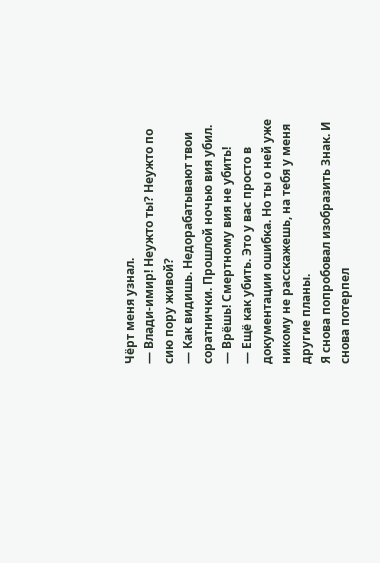Чёрт меня узнал.
— Влади-имир! Неужто ты? Неужто по сию пору живой?
— Как видишь. Недорабатывают твои соратнички. Прошлой ночью вия убил.
— Врёшь! Смертному вия не убить!
— Ещё как убить. Это у вас просто в документации ошибка. Но ты о ней уже никому не расскажешь, на тебя у меня другие планы.
Я снова попробовал изобразить Знак. И снова потерпел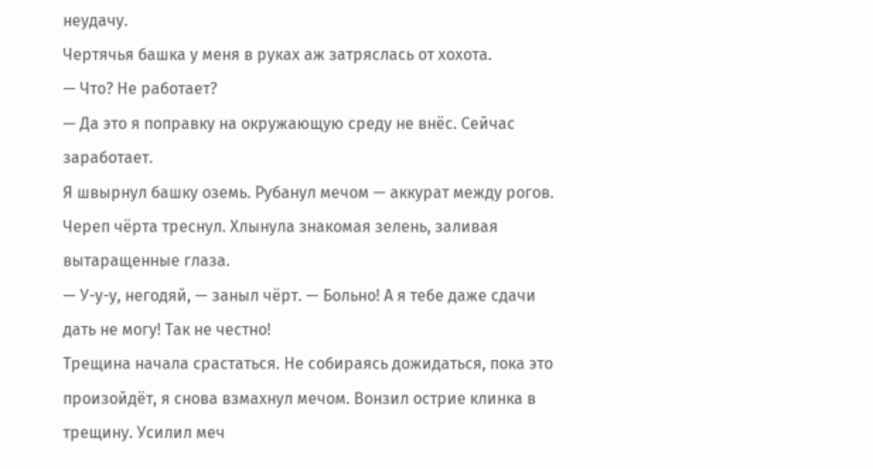неудачу.
Чертячья башка у меня в руках аж затряслась от хохота.
— Что? Не работает?
— Да это я поправку на окружающую среду не внёс. Сейчас заработает.
Я швырнул башку оземь. Рубанул мечом — аккурат между рогов.
Череп чёрта треснул. Хлынула знакомая зелень, заливая вытаращенные глаза.
— У-у-у, негодяй, — заныл чёрт. — Больно! А я тебе даже сдачи дать не могу! Так не честно!
Трещина начала срастаться. Не собираясь дожидаться, пока это произойдёт, я снова взмахнул мечом. Вонзил острие клинка в трещину. Усилил меч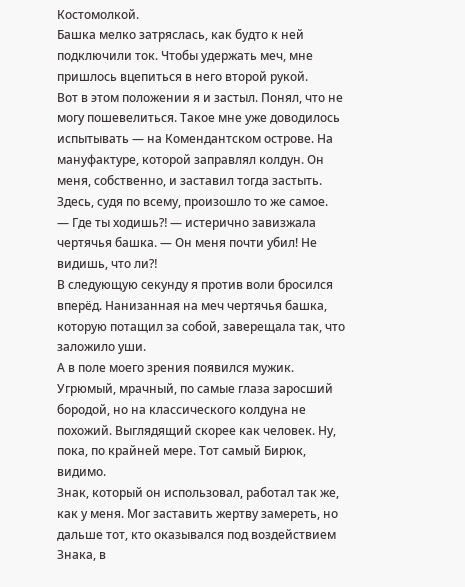Костомолкой.
Башка мелко затряслась, как будто к ней подключили ток. Чтобы удержать меч, мне пришлось вцепиться в него второй рукой.
Вот в этом положении я и застыл. Понял, что не могу пошевелиться. Такое мне уже доводилось испытывать — на Комендантском острове. На мануфактуре, которой заправлял колдун. Он меня, собственно, и заставил тогда застыть. Здесь, судя по всему, произошло то же самое.
— Где ты ходишь⁈ — истерично завизжала чертячья башка. — Он меня почти убил! Не видишь, что ли⁈
В следующую секунду я против воли бросился вперёд. Нанизанная на меч чертячья башка, которую потащил за собой, заверещала так, что заложило уши.
А в поле моего зрения появился мужик. Угрюмый, мрачный, по самые глаза заросший бородой, но на классического колдуна не похожий. Выглядящий скорее как человек. Ну, пока, по крайней мере. Тот самый Бирюк, видимо.
Знак, который он использовал, работал так же, как у меня. Мог заставить жертву замереть, но дальше тот, кто оказывался под воздействием Знака, в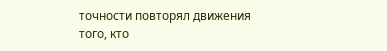точности повторял движения того, кто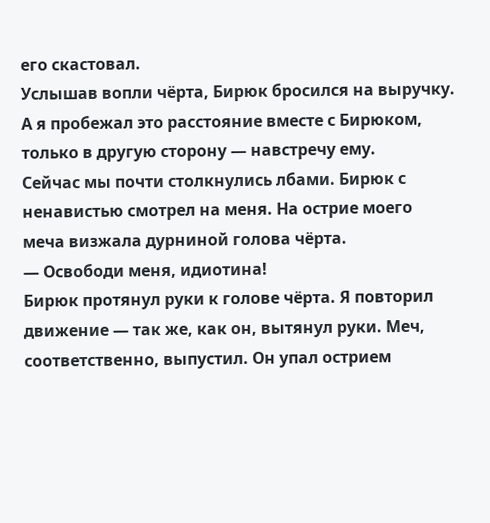его скастовал.
Услышав вопли чёрта, Бирюк бросился на выручку. А я пробежал это расстояние вместе с Бирюком, только в другую сторону — навстречу ему.
Сейчас мы почти столкнулись лбами. Бирюк с ненавистью смотрел на меня. На острие моего меча визжала дурниной голова чёрта.
— Освободи меня, идиотина!
Бирюк протянул руки к голове чёрта. Я повторил движение — так же, как он, вытянул руки. Меч, соответственно, выпустил. Он упал острием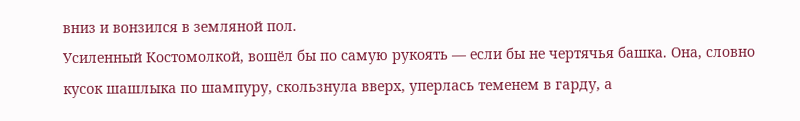вниз и вонзился в земляной пол.
Усиленный Костомолкой, вошёл бы по самую рукоять — если бы не чертячья башка. Она, словно кусок шашлыка по шампуру, скользнула вверх, уперлась теменем в гарду, а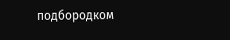подбородком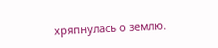хряпнулась о землю.